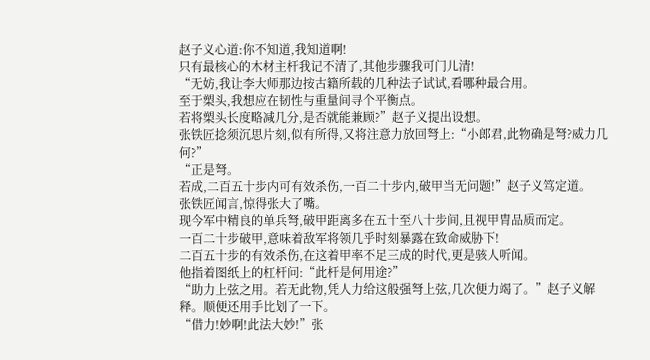赵子义心道:你不知道,我知道啊!
只有最核心的木材主杆我记不清了,其他步骤我可门儿清!
“无妨,我让李大师那边按古籍所载的几种法子试试,看哪种最合用。
至于槊头,我想应在韧性与重量间寻个平衡点。
若将槊头长度略减几分,是否就能兼顾?”赵子义提出设想。
张铁匠捻须沉思片刻,似有所得,又将注意力放回弩上:“小郎君,此物确是弩?威力几何?”
“正是弩。
若成,二百五十步内可有效杀伤,一百二十步内,破甲当无问题!”赵子义笃定道。
张铁匠闻言,惊得张大了嘴。
现今军中精良的单兵弩,破甲距离多在五十至八十步间,且视甲胄品质而定。
一百二十步破甲,意味着敌军将领几乎时刻暴露在致命威胁下!
二百五十步的有效杀伤,在这着甲率不足三成的时代,更是骇人听闻。
他指着图纸上的杠杆问:“此杆是何用途?”
“助力上弦之用。若无此物,凭人力给这般强弩上弦,几次便力竭了。”赵子义解释。顺便还用手比划了一下。
“借力!妙啊!此法大妙!”张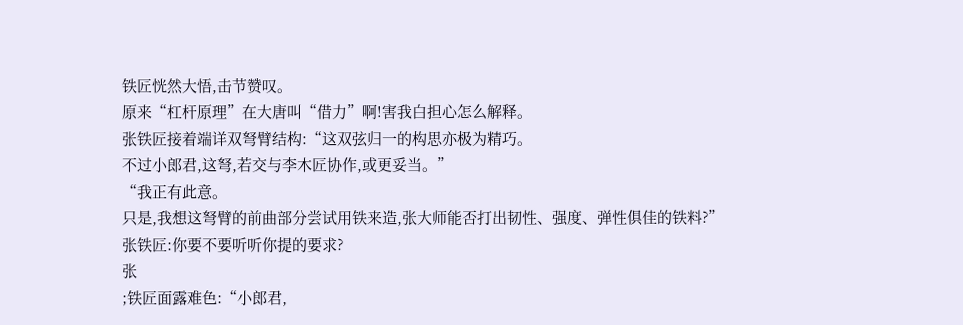铁匠恍然大悟,击节赞叹。
原来“杠杆原理”在大唐叫“借力”啊!害我白担心怎么解释。
张铁匠接着端详双弩臂结构:“这双弦归一的构思亦极为精巧。
不过小郎君,这弩,若交与李木匠协作,或更妥当。”
“我正有此意。
只是,我想这弩臂的前曲部分尝试用铁来造,张大师能否打出韧性、强度、弹性俱佳的铁料?”
张铁匠:你要不要听听你提的要求?
张
;铁匠面露难色:“小郎君,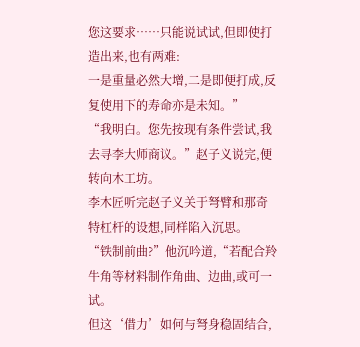您这要求……只能说试试,但即使打造出来,也有两难:
一是重量必然大增,二是即便打成,反复使用下的寿命亦是未知。”
“我明白。您先按现有条件尝试,我去寻李大师商议。”赵子义说完,便转向木工坊。
李木匠听完赵子义关于弩臂和那奇特杠杆的设想,同样陷入沉思。
“铁制前曲?”他沉吟道,“若配合羚牛角等材料制作角曲、边曲,或可一试。
但这‘借力’如何与弩身稳固结合,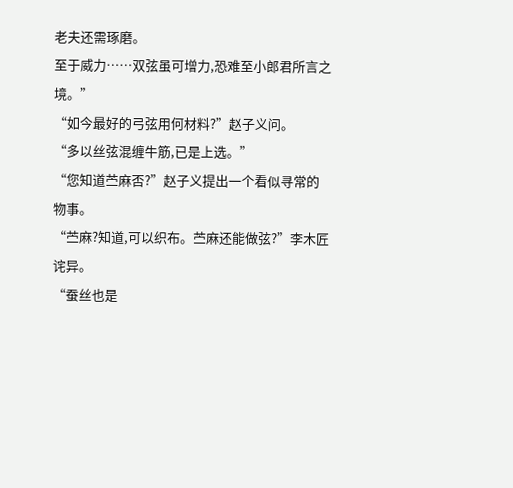老夫还需琢磨。
至于威力……双弦虽可增力,恐难至小郎君所言之境。”
“如今最好的弓弦用何材料?”赵子义问。
“多以丝弦混缠牛筋,已是上选。”
“您知道苎麻否?”赵子义提出一个看似寻常的物事。
“苎麻?知道,可以织布。苎麻还能做弦?”李木匠诧异。
“蚕丝也是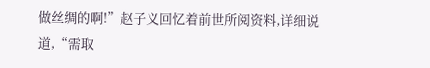做丝绸的啊!”赵子义回忆着前世所阅资料,详细说道,“需取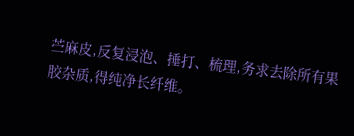苎麻皮,反复浸泡、捶打、梳理,务求去除所有果胶杂质,得纯净长纤维。